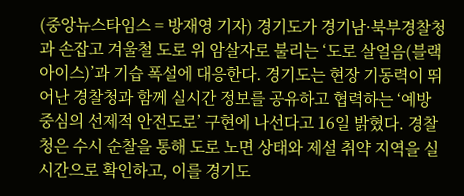(중앙뉴스타임스 = 방재영 기자) 경기도가 경기남·북부경찰청과 손잡고 겨울철 도로 위 암살자로 불리는 ‘도로 살얼음(블랙아이스)’과 기습 폭설에 대응한다. 경기도는 현장 기동력이 뛰어난 경찰청과 함께 실시간 정보를 공유하고 협력하는 ‘예방 중심의 선제적 안전도로’ 구현에 나선다고 16일 밝혔다. 경찰청은 수시 순찰을 통해 도로 노면 상태와 제설 취약 지역을 실시간으로 확인하고, 이를 경기도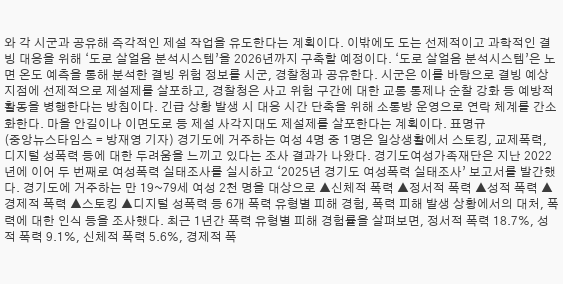와 각 시군과 공유해 즉각적인 제설 작업을 유도한다는 계획이다. 이밖에도 도는 선제적이고 과학적인 결빙 대응을 위해 ‘도로 살얼음 분석시스템’을 2026년까지 구축할 예정이다. ‘도로 살얼음 분석시스템’은 노면 온도 예측을 통해 분석한 결빙 위험 정보를 시군, 경찰청과 공유한다. 시군은 이를 바탕으로 결빙 예상 지점에 선제적으로 제설제를 살포하고, 경찰청은 사고 위험 구간에 대한 교통 통제나 순찰 강화 등 예방적 활동을 병행한다는 방침이다. 긴급 상황 발생 시 대응 시간 단축을 위해 소통방 운영으로 연락 체계를 간소화한다. 마을 안길이나 이면도로 등 제설 사각지대도 제설제를 살포한다는 계획이다. 표명규
(중앙뉴스타임스 = 방재영 기자) 경기도에 거주하는 여성 4명 중 1명은 일상생활에서 스토킹, 교제폭력, 디지털 성폭력 등에 대한 두려움을 느끼고 있다는 조사 결과가 나왔다. 경기도여성가족재단은 지난 2022년에 이어 두 번째로 여성폭력 실태조사를 실시하고 ‘2025년 경기도 여성폭력 실태조사’ 보고서를 발간했다. 경기도에 거주하는 만 19~79세 여성 2천 명을 대상으로 ▲신체적 폭력 ▲정서적 폭력 ▲성적 폭력 ▲경제적 폭력 ▲스토킹 ▲디지털 성폭력 등 6개 폭력 유형별 피해 경험, 폭력 피해 발생 상황에서의 대처, 폭력에 대한 인식 등을 조사했다. 최근 1년간 폭력 유형별 피해 경험률을 살펴보면, 정서적 폭력 18.7%, 성적 폭력 9.1%, 신체적 폭력 5.6%, 경제적 폭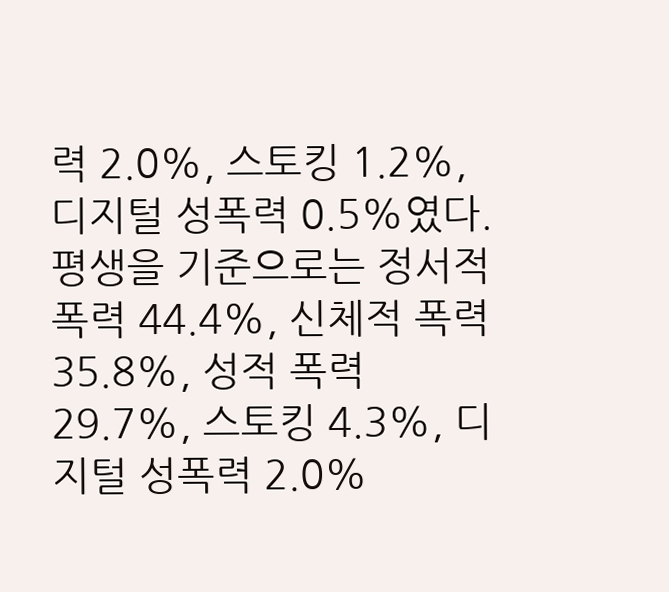력 2.0%, 스토킹 1.2%, 디지털 성폭력 0.5%였다. 평생을 기준으로는 정서적 폭력 44.4%, 신체적 폭력 35.8%, 성적 폭력 29.7%, 스토킹 4.3%, 디지털 성폭력 2.0%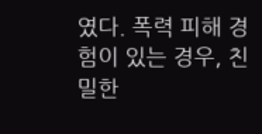였다. 폭력 피해 경험이 있는 경우, 친밀한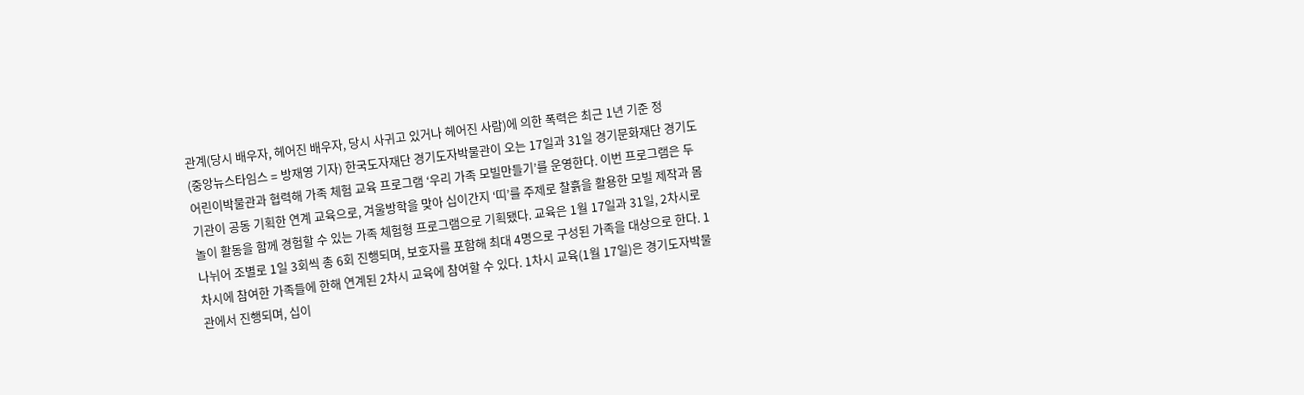관계(당시 배우자, 헤어진 배우자, 당시 사귀고 있거나 헤어진 사람)에 의한 폭력은 최근 1년 기준 정
(중앙뉴스타임스 = 방재영 기자) 한국도자재단 경기도자박물관이 오는 17일과 31일 경기문화재단 경기도어린이박물관과 협력해 가족 체험 교육 프로그램 ‘우리 가족 모빌만들기’를 운영한다. 이번 프로그램은 두 기관이 공동 기획한 연계 교육으로, 겨울방학을 맞아 십이간지 ‘띠’를 주제로 찰흙을 활용한 모빌 제작과 몸놀이 활동을 함께 경험할 수 있는 가족 체험형 프로그램으로 기획됐다. 교육은 1월 17일과 31일, 2차시로 나뉘어 조별로 1일 3회씩 총 6회 진행되며, 보호자를 포함해 최대 4명으로 구성된 가족을 대상으로 한다. 1차시에 참여한 가족들에 한해 연계된 2차시 교육에 참여할 수 있다. 1차시 교육(1월 17일)은 경기도자박물관에서 진행되며, 십이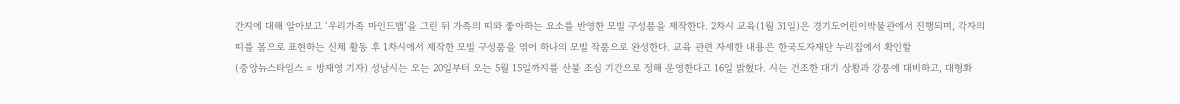간지에 대해 알아보고 ‘우리가족 마인드맵’을 그린 뒤 가족의 띠와 좋아하는 요소를 반영한 모빌 구성품을 제작한다. 2차시 교육(1월 31일)은 경기도어린이박물관에서 진행되며, 각자의 띠를 몸으로 표현하는 신체 활동 후 1차시에서 제작한 모빌 구성품을 엮어 하나의 모빌 작품으로 완성한다. 교육 관련 자세한 내용은 한국도자재단 누리집에서 확인할
(중앙뉴스타임스 = 방재영 기자) 성남시는 오는 20일부터 오는 5월 15일까지를 산불 조심 기간으로 정해 운영한다고 16일 밝혔다. 시는 건조한 대기 상황과 강풍에 대비하고, 대형화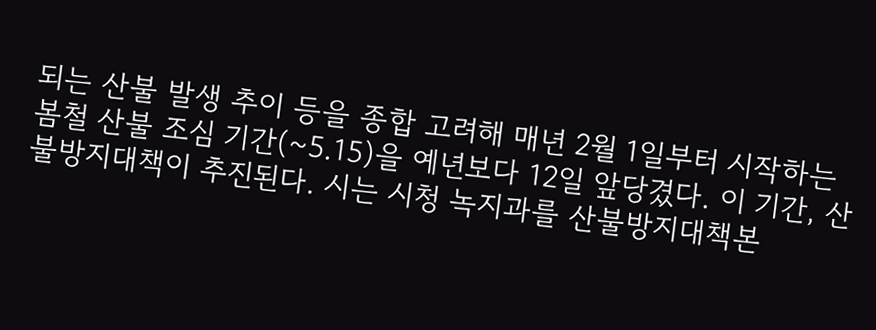되는 산불 발생 추이 등을 종합 고려해 매년 2월 1일부터 시작하는 봄철 산불 조심 기간(~5.15)을 예년보다 12일 앞당겼다. 이 기간, 산불방지대책이 추진된다. 시는 시청 녹지과를 산불방지대책본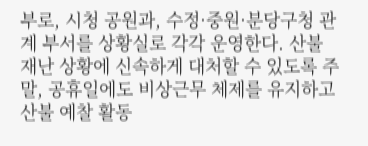부로, 시청 공원과, 수정·중원·분당구청 관계 부서를 상황실로 각각 운영한다. 산불 재난 상황에 신속하게 대처할 수 있도록 주말, 공휴일에도 비상근무 체제를 유지하고 산불 예찰 활동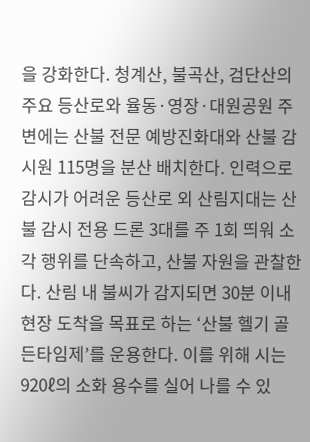을 강화한다. 청계산, 불곡산, 검단산의 주요 등산로와 율동·영장·대원공원 주변에는 산불 전문 예방진화대와 산불 감시원 115명을 분산 배치한다. 인력으로 감시가 어려운 등산로 외 산림지대는 산불 감시 전용 드론 3대를 주 1회 띄워 소각 행위를 단속하고, 산불 자원을 관찰한다. 산림 내 불씨가 감지되면 30분 이내 현장 도착을 목표로 하는 ‘산불 헬기 골든타임제’를 운용한다. 이를 위해 시는 920ℓ의 소화 용수를 실어 나를 수 있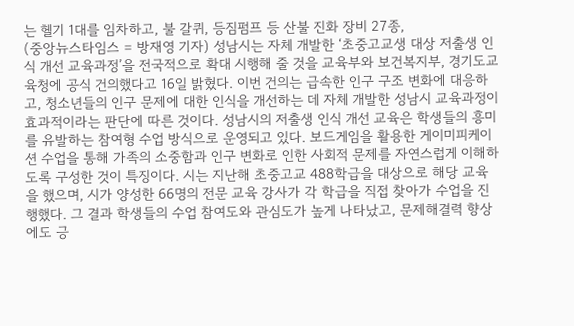는 헬기 1대를 임차하고, 불 갈퀴, 등짐펌프 등 산불 진화 장비 27종,
(중앙뉴스타임스 = 방재영 기자) 성남시는 자체 개발한 ‘초중고교생 대상 저출생 인식 개선 교육과정’을 전국적으로 확대 시행해 줄 것을 교육부와 보건복지부, 경기도교육청에 공식 건의했다고 16일 밝혔다. 이번 건의는 급속한 인구 구조 변화에 대응하고, 청소년들의 인구 문제에 대한 인식을 개선하는 데 자체 개발한 성남시 교육과정이 효과적이라는 판단에 따른 것이다. 성남시의 저출생 인식 개선 교육은 학생들의 흥미를 유발하는 참여형 수업 방식으로 운영되고 있다. 보드게임을 활용한 게이미피케이션 수업을 통해 가족의 소중함과 인구 변화로 인한 사회적 문제를 자연스럽게 이해하도록 구성한 것이 특징이다. 시는 지난해 초중고교 488학급을 대상으로 해당 교육을 했으며, 시가 양성한 66명의 전문 교육 강사가 각 학급을 직접 찾아가 수업을 진행했다. 그 결과 학생들의 수업 참여도와 관심도가 높게 나타났고, 문제해결력 향상에도 긍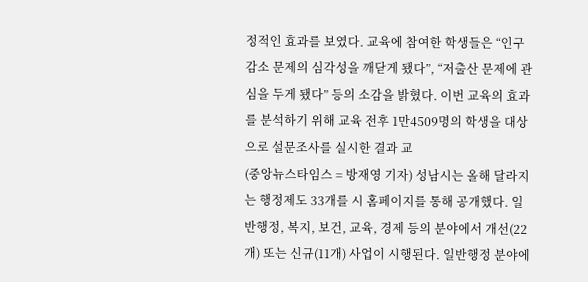정적인 효과를 보였다. 교육에 참여한 학생들은 “인구 감소 문제의 심각성을 깨닫게 됐다”, “저출산 문제에 관심을 두게 됐다” 등의 소감을 밝혔다. 이번 교육의 효과를 분석하기 위해 교육 전후 1만4509명의 학생을 대상으로 설문조사를 실시한 결과 교
(중앙뉴스타임스 = 방재영 기자) 성남시는 올해 달라지는 행정제도 33개를 시 홈페이지를 통해 공개했다. 일반행정, 복지, 보건, 교육, 경제 등의 분야에서 개선(22개) 또는 신규(11개) 사업이 시행된다. 일반행정 분야에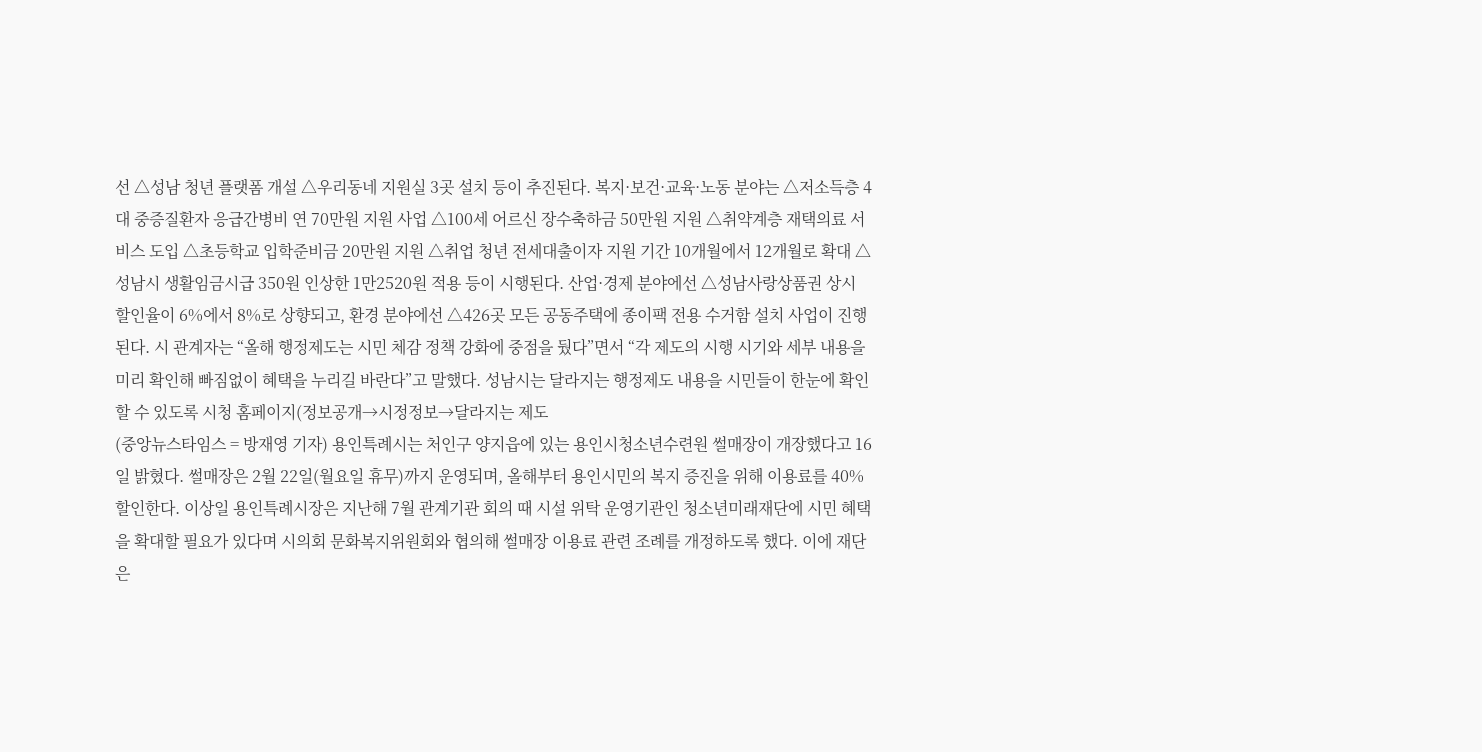선 △성남 청년 플랫폼 개설 △우리동네 지원실 3곳 설치 등이 추진된다. 복지·보건·교육·노동 분야는 △저소득층 4대 중증질환자 응급간병비 연 70만원 지원 사업 △100세 어르신 장수축하금 50만원 지원 △취약계층 재택의료 서비스 도입 △초등학교 입학준비금 20만원 지원 △취업 청년 전세대출이자 지원 기간 10개월에서 12개월로 확대 △성남시 생활임금시급 350원 인상한 1만2520원 적용 등이 시행된다. 산업·경제 분야에선 △성남사랑상품권 상시 할인율이 6%에서 8%로 상향되고, 환경 분야에선 △426곳 모든 공동주택에 종이팩 전용 수거함 설치 사업이 진행된다. 시 관계자는 “올해 행정제도는 시민 체감 정책 강화에 중점을 뒀다”면서 “각 제도의 시행 시기와 세부 내용을 미리 확인해 빠짐없이 혜택을 누리길 바란다”고 말했다. 성남시는 달라지는 행정제도 내용을 시민들이 한눈에 확인할 수 있도록 시청 홈페이지(정보공개→시정정보→달라지는 제도
(중앙뉴스타임스 = 방재영 기자) 용인특례시는 처인구 양지읍에 있는 용인시청소년수련원 썰매장이 개장했다고 16일 밝혔다. 썰매장은 2월 22일(월요일 휴무)까지 운영되며, 올해부터 용인시민의 복지 증진을 위해 이용료를 40% 할인한다. 이상일 용인특례시장은 지난해 7월 관계기관 회의 때 시설 위탁 운영기관인 청소년미래재단에 시민 혜택을 확대할 필요가 있다며 시의회 문화복지위원회와 협의해 썰매장 이용료 관련 조례를 개정하도록 했다. 이에 재단은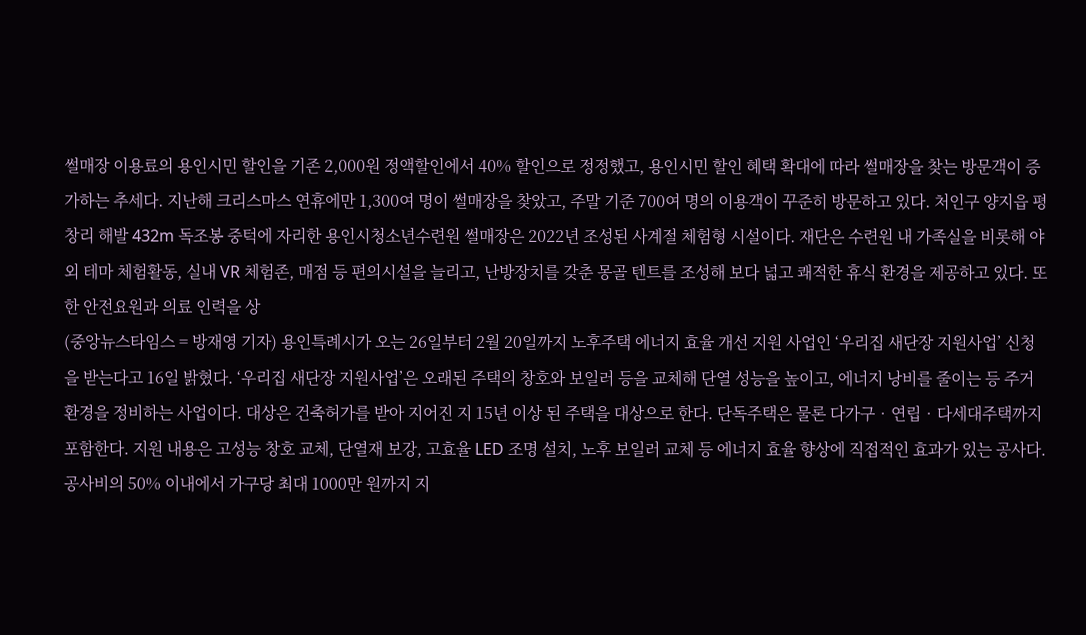썰매장 이용료의 용인시민 할인을 기존 2,000원 정액할인에서 40% 할인으로 정정했고, 용인시민 할인 혜택 확대에 따라 썰매장을 찾는 방문객이 증가하는 추세다. 지난해 크리스마스 연휴에만 1,300여 명이 썰매장을 찾았고, 주말 기준 700여 명의 이용객이 꾸준히 방문하고 있다. 처인구 양지읍 평창리 해발 432m 독조봉 중턱에 자리한 용인시청소년수련원 썰매장은 2022년 조성된 사계절 체험형 시설이다. 재단은 수련원 내 가족실을 비롯해 야외 테마 체험활동, 실내 VR 체험존, 매점 등 편의시설을 늘리고, 난방장치를 갖춘 몽골 텐트를 조성해 보다 넓고 쾌적한 휴식 환경을 제공하고 있다. 또한 안전요원과 의료 인력을 상
(중앙뉴스타임스 = 방재영 기자) 용인특례시가 오는 26일부터 2월 20일까지 노후주택 에너지 효율 개선 지원 사업인 ‘우리집 새단장 지원사업’ 신청을 받는다고 16일 밝혔다. ‘우리집 새단장 지원사업’은 오래된 주택의 창호와 보일러 등을 교체해 단열 성능을 높이고, 에너지 낭비를 줄이는 등 주거 환경을 정비하는 사업이다. 대상은 건축허가를 받아 지어진 지 15년 이상 된 주택을 대상으로 한다. 단독주택은 물론 다가구‧연립‧다세대주택까지 포함한다. 지원 내용은 고성능 창호 교체, 단열재 보강, 고효율 LED 조명 설치, 노후 보일러 교체 등 에너지 효율 향상에 직접적인 효과가 있는 공사다. 공사비의 50% 이내에서 가구당 최대 1000만 원까지 지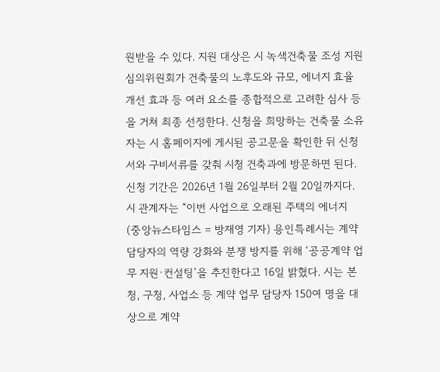원받을 수 있다. 지원 대상은 시 녹색건축물 조성 지원 심의위원회가 건축물의 노후도와 규모, 에너지 효율 개선 효과 등 여러 요소를 종합적으로 고려한 심사 등을 거쳐 최종 선정한다. 신청을 희망하는 건축물 소유자는 시 홈페이지에 게시된 공고문을 확인한 뒤 신청서와 구비서류를 갖춰 시청 건축과에 방문하면 된다. 신청 기간은 2026년 1월 26일부터 2월 20일까지다. 시 관계자는 “이번 사업으로 오래된 주택의 에너지
(중앙뉴스타임스 = 방재영 기자) 용인특례시는 계약 담당자의 역량 강화와 분쟁 방지를 위해 ‘공공계약 업무 지원·컨설팅’을 추진한다고 16일 밝혔다. 시는 본청, 구청, 사업소 등 계약 업무 담당자 150여 명을 대상으로 계약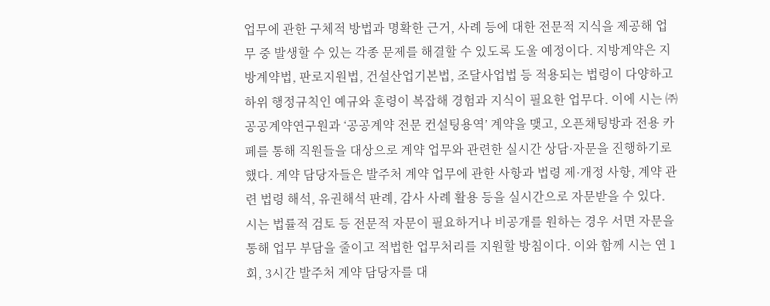업무에 관한 구체적 방법과 명확한 근거, 사례 등에 대한 전문적 지식을 제공해 업무 중 발생할 수 있는 각종 문제를 해결할 수 있도록 도울 예정이다. 지방계약은 지방계약법, 판로지원법, 건설산업기본법, 조달사업법 등 적용되는 법령이 다양하고 하위 행정규칙인 예규와 훈령이 복잡해 경험과 지식이 필요한 업무다. 이에 시는 ㈜공공계약연구원과 ‘공공계약 전문 컨설팅용역’ 계약을 맺고, 오픈채팅방과 전용 카페를 통해 직원들을 대상으로 계약 업무와 관련한 실시간 상담·자문을 진행하기로 했다. 계약 담당자들은 발주처 계약 업무에 관한 사항과 법령 제·개정 사항, 계약 관련 법령 해석, 유권해석 판례, 감사 사례 활용 등을 실시간으로 자문받을 수 있다. 시는 법률적 검토 등 전문적 자문이 필요하거나 비공개를 원하는 경우 서면 자문을 통해 업무 부담을 줄이고 적법한 업무처리를 지원할 방침이다. 이와 함께 시는 연 1회, 3시간 발주처 계약 담당자를 대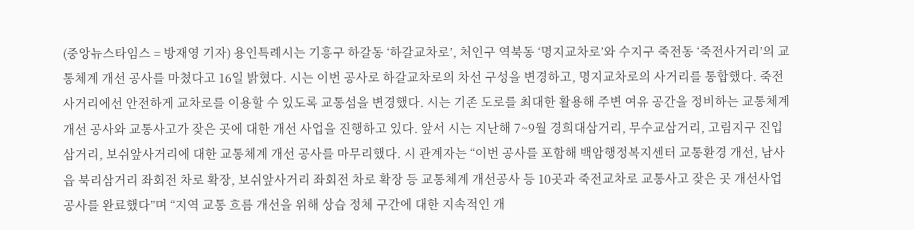(중앙뉴스타임스 = 방재영 기자) 용인특례시는 기흥구 하갈동 ‘하갈교차로’, 처인구 역북동 ‘명지교차로’와 수지구 죽전동 ‘죽전사거리’의 교통체계 개선 공사를 마쳤다고 16일 밝혔다. 시는 이번 공사로 하갈교차로의 차선 구성을 변경하고, 명지교차로의 사거리를 통합했다. 죽전사거리에선 안전하게 교차로를 이용할 수 있도록 교통섬을 변경했다. 시는 기존 도로를 최대한 활용해 주변 여유 공간을 정비하는 교통체계 개선 공사와 교통사고가 잦은 곳에 대한 개선 사업을 진행하고 있다. 앞서 시는 지난해 7~9월 경희대삼거리, 무수교삼거리, 고림지구 진입삼거리, 보쉬앞사거리에 대한 교통체계 개선 공사를 마무리했다. 시 관계자는 “이번 공사를 포함해 백암행정복지센터 교통환경 개선, 남사읍 북리삼거리 좌회전 차로 확장, 보쉬앞사거리 좌회전 차로 확장 등 교통체계 개선공사 등 10곳과 죽전교차로 교통사고 잦은 곳 개선사업 공사를 완료했다”며 “지역 교통 흐름 개선을 위해 상습 정체 구간에 대한 지속적인 개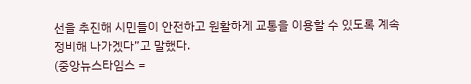선을 추진해 시민들이 안전하고 원활하게 교통을 이용할 수 있도록 계속 정비해 나가겠다”고 말했다.
(중앙뉴스타임스 =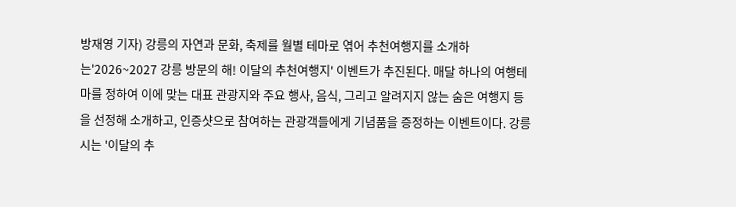방재영 기자) 강릉의 자연과 문화, 축제를 월별 테마로 엮어 추천여행지를 소개하는'2026~2027 강릉 방문의 해! 이달의 추천여행지' 이벤트가 추진된다. 매달 하나의 여행테마를 정하여 이에 맞는 대표 관광지와 주요 행사, 음식, 그리고 알려지지 않는 숨은 여행지 등을 선정해 소개하고, 인증샷으로 참여하는 관광객들에게 기념품을 증정하는 이벤트이다. 강릉시는 '이달의 추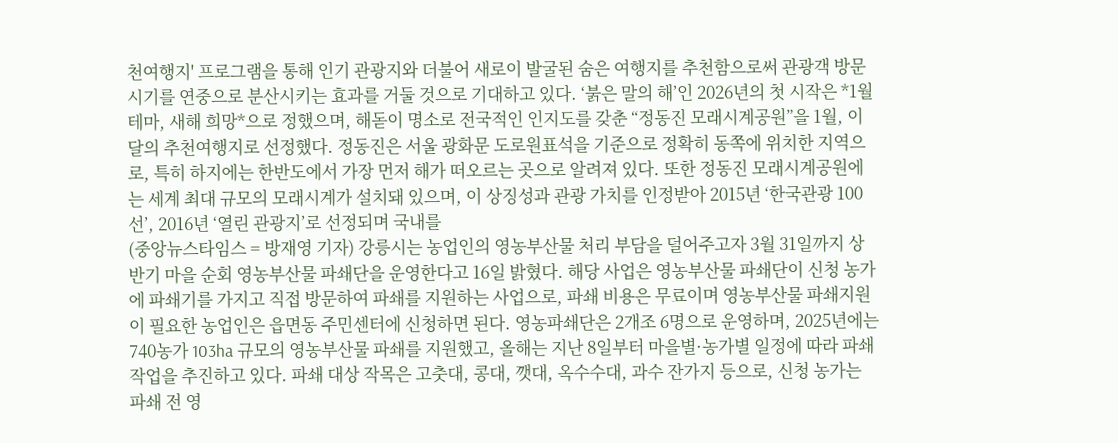천여행지' 프로그램을 통해 인기 관광지와 더불어 새로이 발굴된 숨은 여행지를 추천함으로써 관광객 방문 시기를 연중으로 분산시키는 효과를 거둘 것으로 기대하고 있다. ‘붉은 말의 해’인 2026년의 첫 시작은 *1월 테마, 새해 희망*으로 정했으며, 해돋이 명소로 전국적인 인지도를 갖춘 “정동진 모래시계공원”을 1월, 이달의 추천여행지로 선정했다. 정동진은 서울 광화문 도로원표석을 기준으로 정확히 동쪽에 위치한 지역으로, 특히 하지에는 한반도에서 가장 먼저 해가 떠오르는 곳으로 알려져 있다. 또한 정동진 모래시계공원에는 세계 최대 규모의 모래시계가 설치돼 있으며, 이 상징성과 관광 가치를 인정받아 2015년 ‘한국관광 100선’, 2016년 ‘열린 관광지’로 선정되며 국내를
(중앙뉴스타임스 = 방재영 기자) 강릉시는 농업인의 영농부산물 처리 부담을 덜어주고자 3월 31일까지 상반기 마을 순회 영농부산물 파쇄단을 운영한다고 16일 밝혔다. 해당 사업은 영농부산물 파쇄단이 신청 농가에 파쇄기를 가지고 직접 방문하여 파쇄를 지원하는 사업으로, 파쇄 비용은 무료이며 영농부산물 파쇄지원이 필요한 농업인은 읍면동 주민센터에 신청하면 된다. 영농파쇄단은 2개조 6명으로 운영하며, 2025년에는 740농가 103ha 규모의 영농부산물 파쇄를 지원했고, 올해는 지난 8일부터 마을별·농가별 일정에 따라 파쇄 작업을 추진하고 있다. 파쇄 대상 작목은 고춧대, 콩대, 깻대, 옥수수대, 과수 잔가지 등으로, 신청 농가는 파쇄 전 영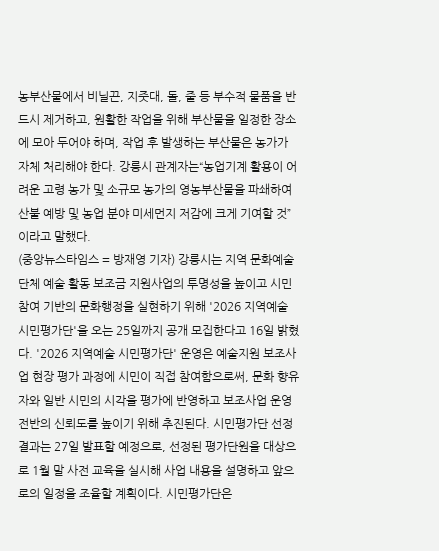농부산물에서 비닐끈, 지줏대, 돌, 줄 등 부수적 물품을 반드시 제거하고, 원활한 작업을 위해 부산물을 일정한 장소에 모아 두어야 하며, 작업 후 발생하는 부산물은 농가가 자체 처리해야 한다. 강릉시 관계자는“농업기계 활용이 어려운 고령 농가 및 소규모 농가의 영농부산물을 파쇄하여 산불 예방 및 농업 분야 미세먼지 저감에 크게 기여할 것”이라고 말했다.
(중앙뉴스타임스 = 방재영 기자) 강릉시는 지역 문화예술단체 예술 활동 보조금 지원사업의 투명성을 높이고 시민 참여 기반의 문화행정을 실현하기 위해 '2026 지역예술 시민평가단'을 오는 25일까지 공개 모집한다고 16일 밝혔다. '2026 지역예술 시민평가단' 운영은 예술지원 보조사업 현장 평가 과정에 시민이 직접 참여함으로써, 문화 향유자와 일반 시민의 시각을 평가에 반영하고 보조사업 운영 전반의 신뢰도를 높이기 위해 추진된다. 시민평가단 선정 결과는 27일 발표할 예정으로, 선정된 평가단원을 대상으로 1월 말 사전 교육을 실시해 사업 내용을 설명하고 앞으로의 일정을 조율할 계획이다. 시민평가단은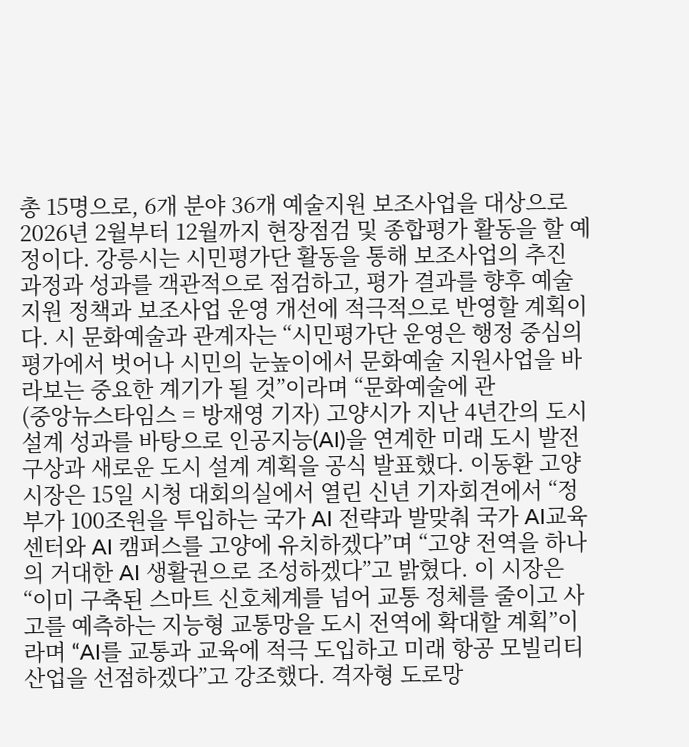총 15명으로, 6개 분야 36개 예술지원 보조사업을 대상으로 2026년 2월부터 12월까지 현장점검 및 종합평가 활동을 할 예정이다. 강릉시는 시민평가단 활동을 통해 보조사업의 추진 과정과 성과를 객관적으로 점검하고, 평가 결과를 향후 예술지원 정책과 보조사업 운영 개선에 적극적으로 반영할 계획이다. 시 문화예술과 관계자는 “시민평가단 운영은 행정 중심의 평가에서 벗어나 시민의 눈높이에서 문화예술 지원사업을 바라보는 중요한 계기가 될 것”이라며 “문화예술에 관
(중앙뉴스타임스 = 방재영 기자) 고양시가 지난 4년간의 도시 설계 성과를 바탕으로 인공지능(AI)을 연계한 미래 도시 발전 구상과 새로운 도시 설계 계획을 공식 발표했다. 이동환 고양시장은 15일 시청 대회의실에서 열린 신년 기자회견에서 “정부가 100조원을 투입하는 국가 AI 전략과 발맞춰 국가 AI교육센터와 AI 캠퍼스를 고양에 유치하겠다”며 “고양 전역을 하나의 거대한 AI 생활권으로 조성하겠다”고 밝혔다. 이 시장은 “이미 구축된 스마트 신호체계를 넘어 교통 정체를 줄이고 사고를 예측하는 지능형 교통망을 도시 전역에 확대할 계획”이라며 “AI를 교통과 교육에 적극 도입하고 미래 항공 모빌리티 산업을 선점하겠다”고 강조했다. 격자형 도로망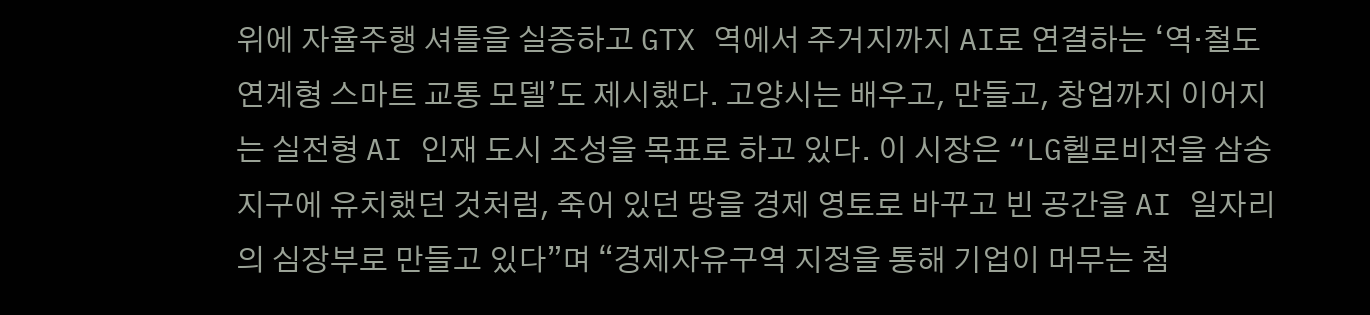위에 자율주행 셔틀을 실증하고 GTX 역에서 주거지까지 AI로 연결하는 ‘역·철도 연계형 스마트 교통 모델’도 제시했다. 고양시는 배우고, 만들고, 창업까지 이어지는 실전형 AI 인재 도시 조성을 목표로 하고 있다. 이 시장은 “LG헬로비전을 삼송지구에 유치했던 것처럼, 죽어 있던 땅을 경제 영토로 바꾸고 빈 공간을 AI 일자리의 심장부로 만들고 있다”며 “경제자유구역 지정을 통해 기업이 머무는 첨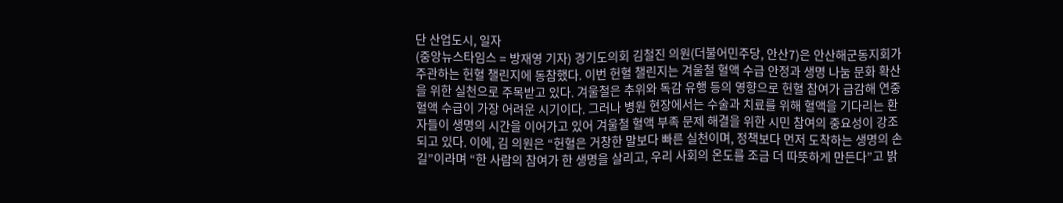단 산업도시, 일자
(중앙뉴스타임스 = 방재영 기자) 경기도의회 김철진 의원(더불어민주당, 안산7)은 안산해군동지회가 주관하는 헌혈 챌린지에 동참했다. 이번 헌혈 챌린지는 겨울철 혈액 수급 안정과 생명 나눔 문화 확산을 위한 실천으로 주목받고 있다. 겨울철은 추위와 독감 유행 등의 영향으로 헌혈 참여가 급감해 연중 혈액 수급이 가장 어려운 시기이다. 그러나 병원 현장에서는 수술과 치료를 위해 혈액을 기다리는 환자들이 생명의 시간을 이어가고 있어 겨울철 혈액 부족 문제 해결을 위한 시민 참여의 중요성이 강조되고 있다. 이에, 김 의원은 “헌혈은 거창한 말보다 빠른 실천이며, 정책보다 먼저 도착하는 생명의 손길”이라며 “한 사람의 참여가 한 생명을 살리고, 우리 사회의 온도를 조금 더 따뜻하게 만든다”고 밝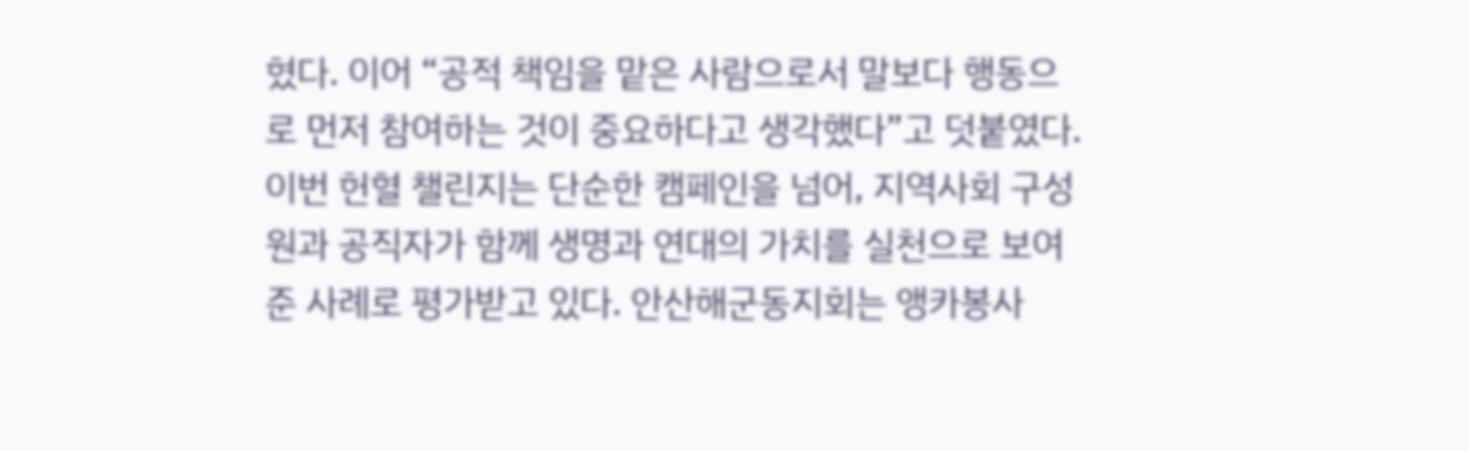혔다. 이어 “공적 책임을 맡은 사람으로서 말보다 행동으로 먼저 참여하는 것이 중요하다고 생각했다”고 덧붙였다. 이번 헌혈 챌린지는 단순한 캠페인을 넘어, 지역사회 구성원과 공직자가 함께 생명과 연대의 가치를 실천으로 보여준 사례로 평가받고 있다. 안산해군동지회는 앵카봉사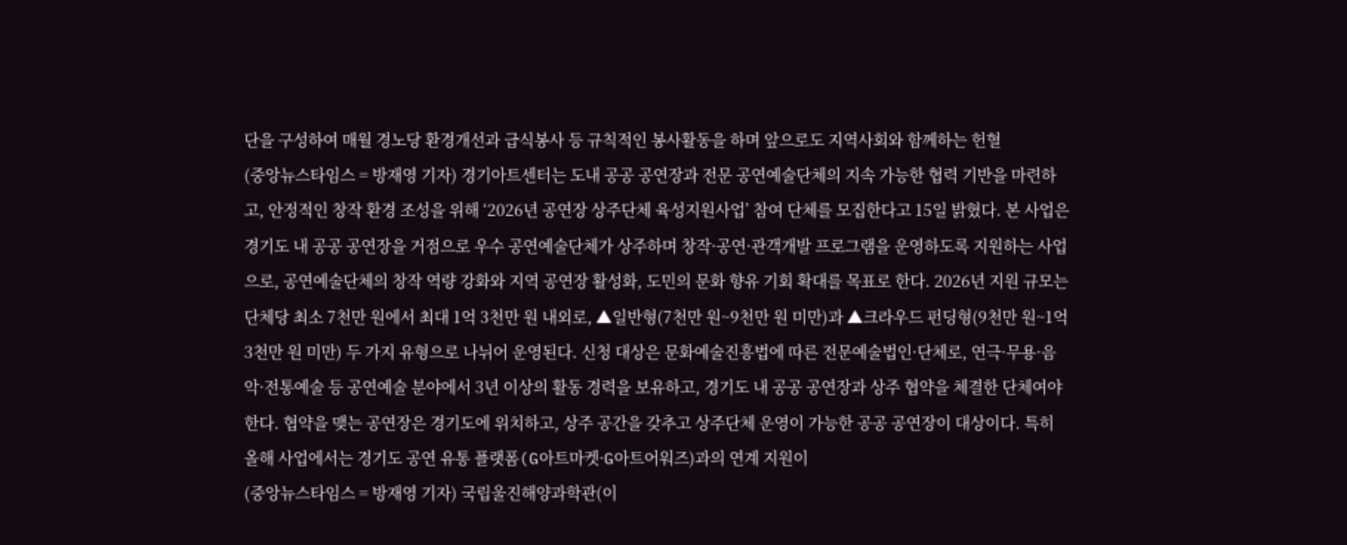단을 구성하여 매월 경노당 환경개선과 급식봉사 등 규칙적인 봉사활동을 하며 앞으로도 지역사회와 함께하는 헌혈
(중앙뉴스타임스 = 방재영 기자) 경기아트센터는 도내 공공 공연장과 전문 공연예술단체의 지속 가능한 협력 기반을 마련하고, 안정적인 창작 환경 조성을 위해 ‘2026년 공연장 상주단체 육성지원사업’ 참여 단체를 모집한다고 15일 밝혔다. 본 사업은 경기도 내 공공 공연장을 거점으로 우수 공연예술단체가 상주하며 창작·공연·관객개발 프로그램을 운영하도록 지원하는 사업으로, 공연예술단체의 창작 역량 강화와 지역 공연장 활성화, 도민의 문화 향유 기회 확대를 목표로 한다. 2026년 지원 규모는 단체당 최소 7천만 원에서 최대 1억 3천만 원 내외로, ▲일반형(7천만 원~9천만 원 미만)과 ▲크라우드 펀딩형(9천만 원~1억 3천만 원 미만) 두 가지 유형으로 나뉘어 운영된다. 신청 대상은 문화예술진흥법에 따른 전문예술법인·단체로, 연극·무용·음악·전통예술 등 공연예술 분야에서 3년 이상의 활동 경력을 보유하고, 경기도 내 공공 공연장과 상주 협약을 체결한 단체여야 한다. 협약을 맺는 공연장은 경기도에 위치하고, 상주 공간을 갖추고 상주단체 운영이 가능한 공공 공연장이 대상이다. 특히 올해 사업에서는 경기도 공연 유통 플랫폼(G아트마켓·G아트어워즈)과의 연계 지원이
(중앙뉴스타임스 = 방재영 기자) 국립울진해양과학관(이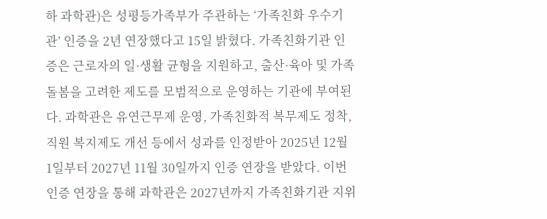하 과학관)은 성평등가족부가 주관하는 ‘가족친화 우수기관’ 인증을 2년 연장했다고 15일 밝혔다. 가족친화기관 인증은 근로자의 일·생활 균형을 지원하고, 출산·육아 및 가족돌봄을 고려한 제도를 모범적으로 운영하는 기관에 부여된다. 과학관은 유연근무제 운영, 가족친화적 복무제도 정착, 직원 복지제도 개선 등에서 성과를 인정받아 2025년 12월 1일부터 2027년 11월 30일까지 인증 연장을 받았다. 이번 인증 연장을 통해 과학관은 2027년까지 가족친화기관 지위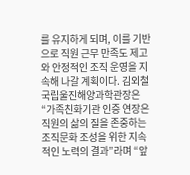를 유지하게 되며, 이를 기반으로 직원 근무 만족도 제고와 안정적인 조직 운영을 지속해 나갈 계획이다. 김외철 국립울진해양과학관장은 “가족친화기관 인증 연장은 직원의 삶의 질을 존중하는 조직문화 조성을 위한 지속적인 노력의 결과”라며 “앞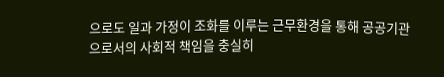으로도 일과 가정이 조화를 이루는 근무환경을 통해 공공기관으로서의 사회적 책임을 충실히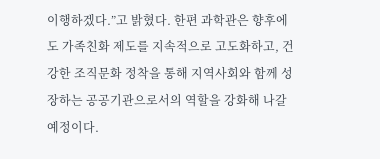이행하겠다.”고 밝혔다. 한편 과학관은 향후에도 가족친화 제도를 지속적으로 고도화하고, 건강한 조직문화 정착을 통해 지역사회와 함께 성장하는 공공기관으로서의 역할을 강화해 나갈 예정이다.